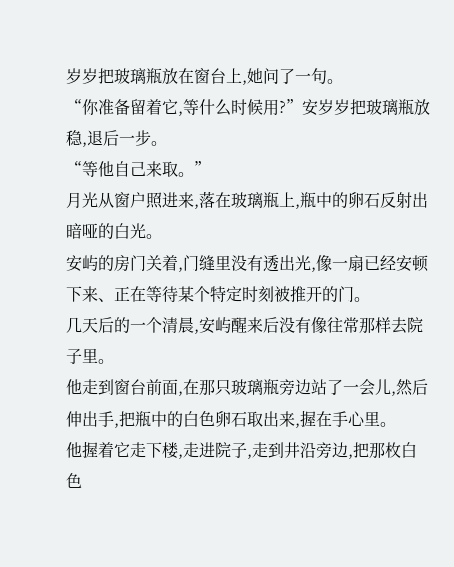岁岁把玻璃瓶放在窗台上,她问了一句。
“你准备留着它,等什么时候用?”安岁岁把玻璃瓶放稳,退后一步。
“等他自己来取。”
月光从窗户照进来,落在玻璃瓶上,瓶中的卵石反射出暗哑的白光。
安屿的房门关着,门缝里没有透出光,像一扇已经安顿下来、正在等待某个特定时刻被推开的门。
几天后的一个清晨,安屿醒来后没有像往常那样去院子里。
他走到窗台前面,在那只玻璃瓶旁边站了一会儿,然后伸出手,把瓶中的白色卵石取出来,握在手心里。
他握着它走下楼,走进院子,走到井沿旁边,把那枚白色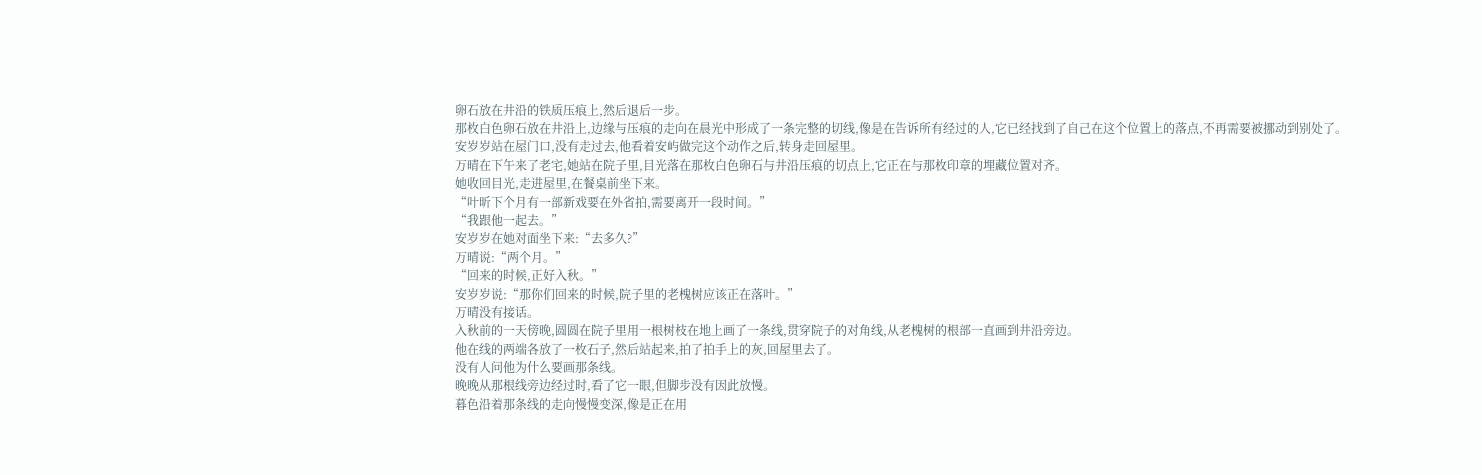卵石放在井沿的铁质压痕上,然后退后一步。
那枚白色卵石放在井沿上,边缘与压痕的走向在晨光中形成了一条完整的切线,像是在告诉所有经过的人,它已经找到了自己在这个位置上的落点,不再需要被挪动到别处了。
安岁岁站在屋门口,没有走过去,他看着安屿做完这个动作之后,转身走回屋里。
万晴在下午来了老宅,她站在院子里,目光落在那枚白色卵石与井沿压痕的切点上,它正在与那枚印章的埋藏位置对齐。
她收回目光,走进屋里,在餐桌前坐下来。
“叶昕下个月有一部新戏要在外省拍,需要离开一段时间。”
“我跟他一起去。”
安岁岁在她对面坐下来:“去多久?”
万晴说:“两个月。”
“回来的时候,正好入秋。”
安岁岁说:“那你们回来的时候,院子里的老槐树应该正在落叶。”
万晴没有接话。
入秋前的一天傍晚,圆圆在院子里用一根树枝在地上画了一条线,贯穿院子的对角线,从老槐树的根部一直画到井沿旁边。
他在线的两端各放了一枚石子,然后站起来,拍了拍手上的灰,回屋里去了。
没有人问他为什么要画那条线。
晚晚从那根线旁边经过时,看了它一眼,但脚步没有因此放慢。
暮色沿着那条线的走向慢慢变深,像是正在用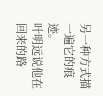另一种方式描一遍它的痕迹。
叶明远说他在回来的路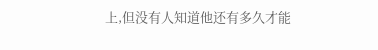上,但没有人知道他还有多久才能